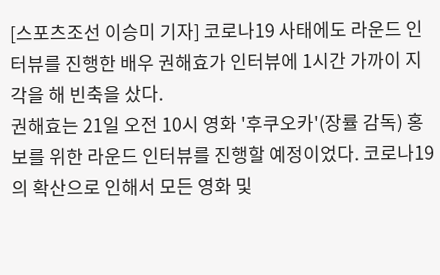[스포츠조선 이승미 기자] 코로나19 사태에도 라운드 인터뷰를 진행한 배우 권해효가 인터뷰에 1시간 가까이 지각을 해 빈축을 샀다.
권해효는 21일 오전 10시 영화 '후쿠오카'(장률 감독) 홍보를 위한 라운드 인터뷰를 진행할 예정이었다. 코로나19의 확산으로 인해서 모든 영화 및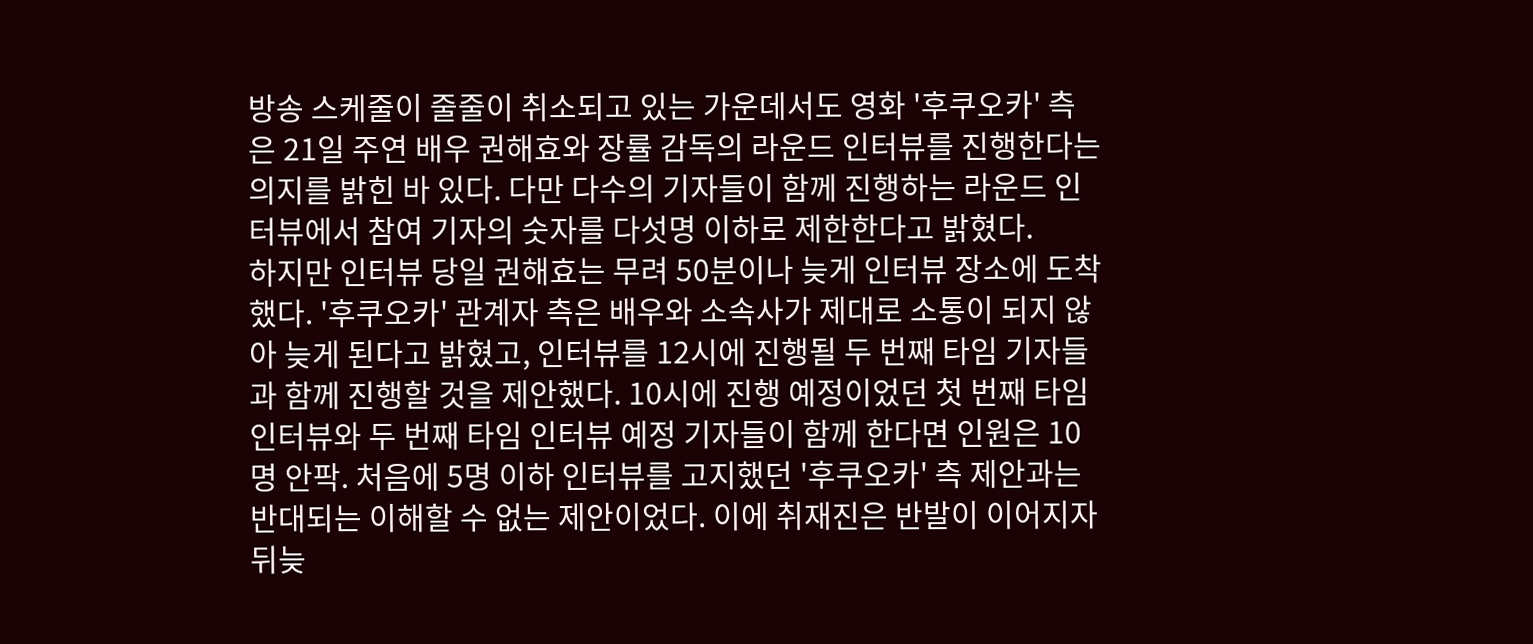방송 스케줄이 줄줄이 취소되고 있는 가운데서도 영화 '후쿠오카' 측은 21일 주연 배우 권해효와 장률 감독의 라운드 인터뷰를 진행한다는 의지를 밝힌 바 있다. 다만 다수의 기자들이 함께 진행하는 라운드 인터뷰에서 참여 기자의 숫자를 다섯명 이하로 제한한다고 밝혔다.
하지만 인터뷰 당일 권해효는 무려 50분이나 늦게 인터뷰 장소에 도착했다. '후쿠오카' 관계자 측은 배우와 소속사가 제대로 소통이 되지 않아 늦게 된다고 밝혔고, 인터뷰를 12시에 진행될 두 번째 타임 기자들과 함께 진행할 것을 제안했다. 10시에 진행 예정이었던 첫 번째 타임 인터뷰와 두 번째 타임 인터뷰 예정 기자들이 함께 한다면 인원은 10명 안팍. 처음에 5명 이하 인터뷰를 고지했던 '후쿠오카' 측 제안과는 반대되는 이해할 수 없는 제안이었다. 이에 취재진은 반발이 이어지자 뒤늦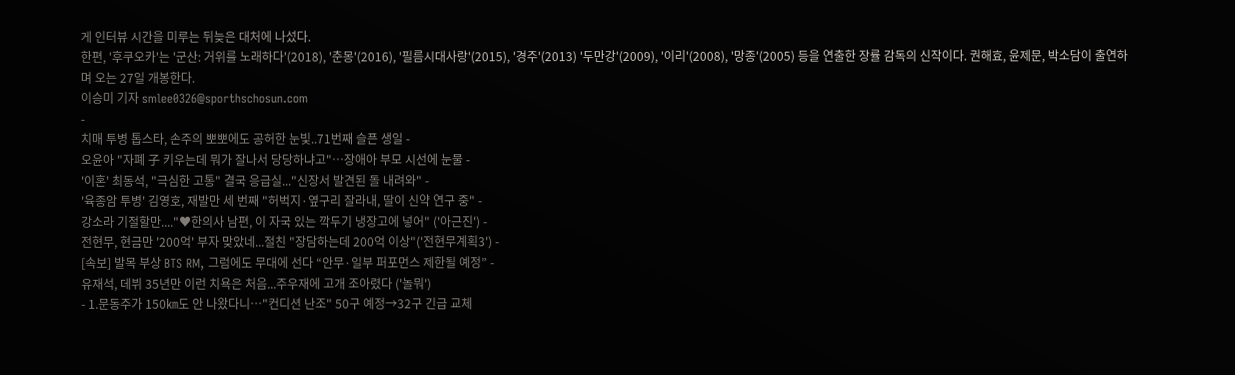게 인터뷰 시간을 미루는 뒤늦은 대처에 나섰다.
한편, '후쿠오카'는 '군산: 거위를 노래하다'(2018), '춘몽'(2016), '필름시대사랑'(2015), '경주'(2013) '두만강'(2009), '이리'(2008), '망종'(2005) 등을 연출한 장률 감독의 신작이다. 권해효, 윤제문, 박소담이 출연하며 오는 27일 개봉한다.
이승미 기자 smlee0326@sporthschosun.com
-
치매 투병 톱스타, 손주의 뽀뽀에도 공허한 눈빛..71번째 슬픈 생일 -
오윤아 "자폐 子 키우는데 뭐가 잘나서 당당하냐고"…장애아 부모 시선에 눈물 -
'이혼' 최동석, "극심한 고통" 결국 응급실..."신장서 발견된 돌 내려와" -
'육종암 투병' 김영호, 재발만 세 번째 "허벅지·옆구리 잘라내, 딸이 신약 연구 중" -
강소라 기절할만...."♥한의사 남편, 이 자국 있는 깍두기 냉장고에 넣어" ('아근진') -
전현무, 현금만 '200억' 부자 맞았네...절친 "장담하는데 200억 이상"('전현무계획3') -
[속보] 발목 부상 BTS RM, 그럼에도 무대에 선다 “안무·일부 퍼포먼스 제한될 예정” -
유재석, 데뷔 35년만 이런 치욕은 처음...주우재에 고개 조아렸다 ('놀뭐')
- 1.문동주가 150㎞도 안 나왔다니…"컨디션 난조" 50구 예정→32구 긴급 교체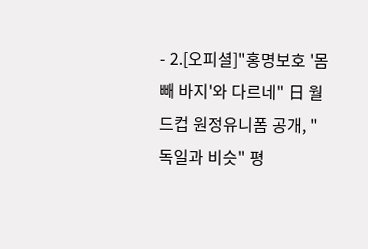- 2.[오피셜]"홍명보호 '몸빼 바지'와 다르네" 日 월드컵 원정유니폼 공개, "독일과 비슷" 평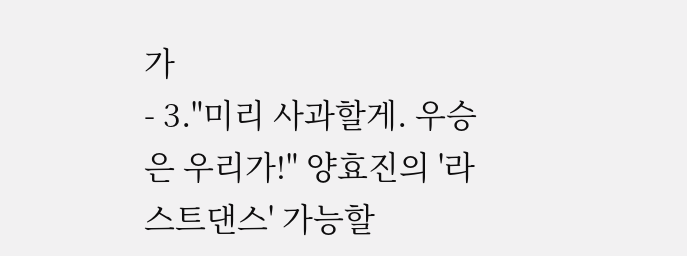가
- 3."미리 사과할게. 우승은 우리가!" 양효진의 '라스트댄스' 가능할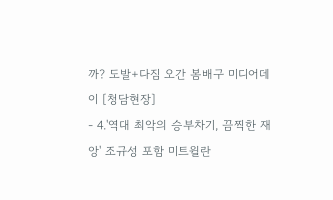까? 도발+다짐 오간 봄배구 미디어데이 [청담현장]
- 4.'역대 최악의 승부차기, 끔찍한 재앙' 조규성 포함 미트윌란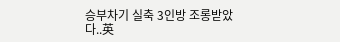승부차기 실축 3인방 조롱받았다..英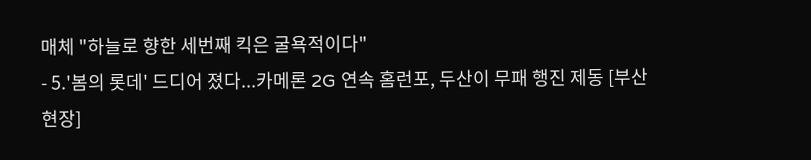매체 "하늘로 향한 세번째 킥은 굴욕적이다"
- 5.'봄의 롯데' 드디어 졌다...카메론 2G 연속 홈런포, 두산이 무패 행진 제동 [부산 현장]